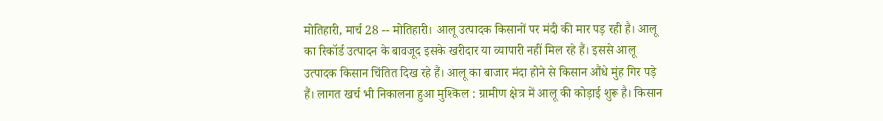मोतिहारी, मार्च 28 -- मोतिहारी। आलू उत्पादक किसानों पर मंदी की मार पड़ रही है। आलू का रिकॉर्ड उत्पादन के बावजूद इसके खरीदार या व्यापारी नहीं मिल रहे हैं। इससे आलू उत्पादक किसान चिंतित दिख रहे हैं। आलू का बाजार मंदा होने से किसान औंधे मुंह गिर पड़े हैं। लागत खर्च भी निकालना हुआ मुश्किल : ग्रामीण क्षेत्र में आलू की कोड़ाई शुरू है। किसान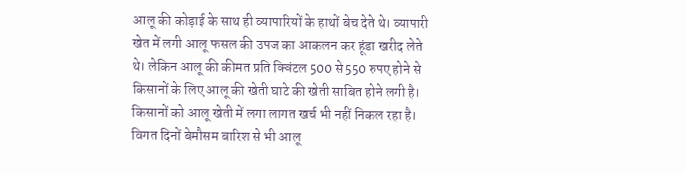आलू की कोड़ाई के साथ ही व्यापारियों के हाथों बेच देते थे। व्यापारी खेत में लगी आलू फसल की उपज का आकलन कर हूंडा खरीद लेते थे। लेकिन आलू की कीमत प्रति क्विंटल 500 से 550 रुपए होने से किसानों के लिए आलू की खेती घाटे की खेती साबित होने लगी है। किसानों को आलू खेती में लगा लागत खर्च भी नहीं निकल रहा है। विगत दिनों बेमौसम बारिश से भी आलू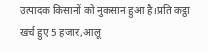उत्पादक किसानों को नुकसान हुआ है।प्रति कट्ठा खर्च हुए 5 हजार,आलू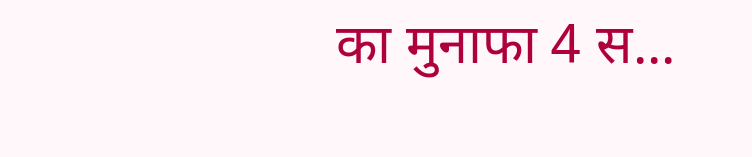का मुनाफा 4 स...